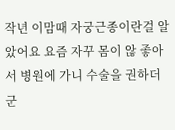작년 이맘때 자궁근종이란걸 알았어요 요즘 자꾸 몸이 않 좋아서 병원에 가니 수술을 권하더군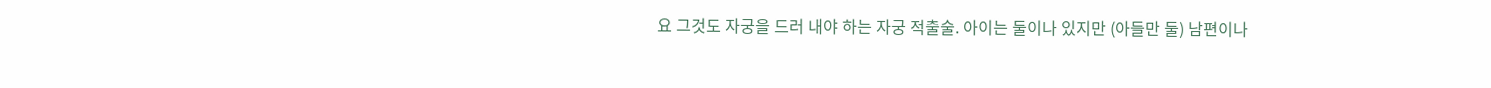요 그것도 자궁을 드러 내야 하는 자궁 적출술. 아이는 둘이나 있지만 (아들만 둘) 남편이나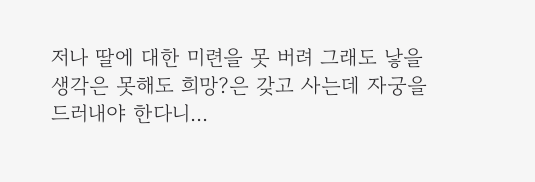저나 딸에 대한 미련을 못 버려 그래도 낳을 생각은 못해도 희망?은 갖고 사는데 자궁을 드러내야 한다니...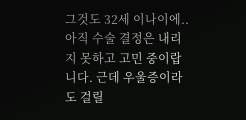그것도 32세 이나이에.. 아직 수술 결정은 내리지 못하고 고민 중이랍니다. 근데 우울증이라도 걸릴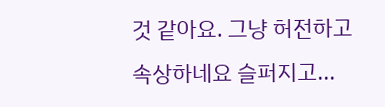것 같아요. 그냥 허전하고 속상하네요 슬퍼지고...